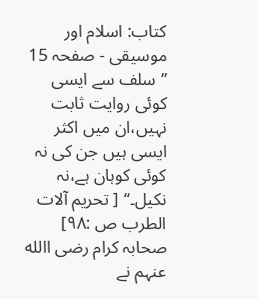کتاب: اسلام اور موسیقی - صفحہ 15
’’سلف سے ایسی کوئی روایت ثابت نہیں،ان میں اکثر ایسی ہیں جن کی نہ کوئی کوہان ہے،نہ نکیل۔‘‘ [ تحریم آلات الطرب ص :۹۸] صحابہ کرام رضی االله عنہم نے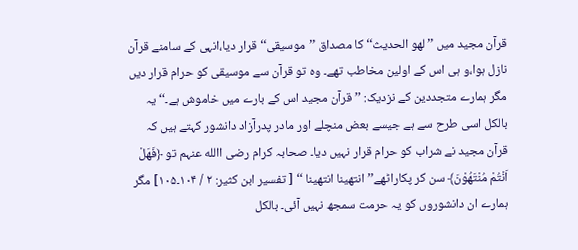قرآن مجید میں ’’ لھو الحدیث‘‘ کا مصداق ’’موسیقی‘‘ قرار دیا،انہی کے سامنے قرآن نازل ہوا،و ہی اس کے اولین مخاطب تھے۔ وہ تو قرآن سے موسیقی کو حرام قرار دیں مگر ہمارے متجددین کے نزدیک: ’’قرآن مجید اس کے بارے میں خاموش ہے۔‘‘ یہ بالکل اسی طرح سے ہے جیسے بعض منچلے اور مادر پدرآزاد دانشور کہتے ہیں کہ قرآن مجید نے شراب کو حرام قرار نہیں دیا۔ صحابہ کرام رضی االله عنہم تو ﴿فَھَلْ اَنْتُمْ مُنْتَھُوْنَ﴾ سن کر پکاراٹھے’’ انتھینا انتھینا ‘‘ [ تفسیر ابن کثیر: ۲ / ۱۰۴۔۱۰۵] مگر ہمارے ان دانشوروں کو یہ حرمت سمجھ نہیں آئی۔ بالکل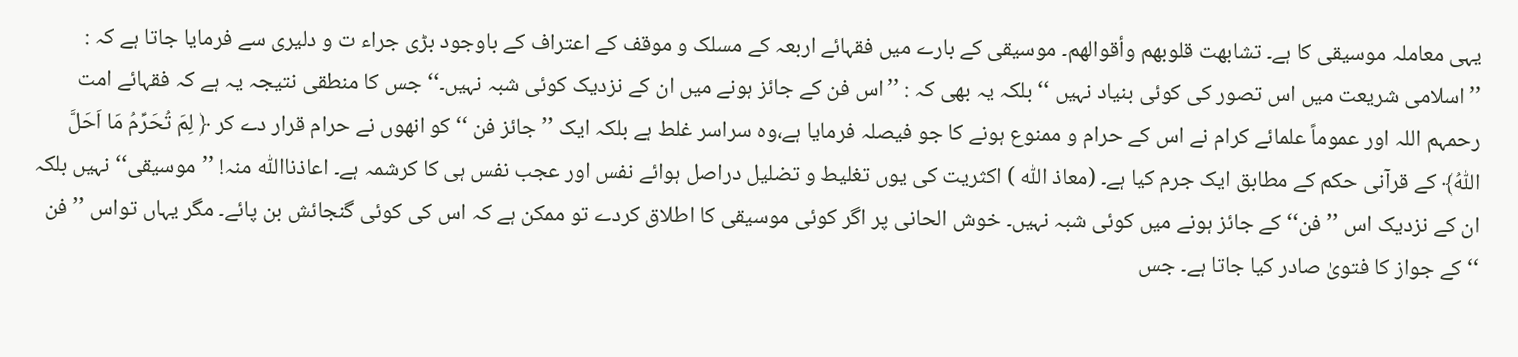یہی معاملہ موسیقی کا ہے۔ تشابھت قلوبھم وأقوالھم۔ موسیقی کے بارے میں فقہائے اربعہ کے مسلک و موقف کے اعتراف کے باوجود بڑی جراء ت و دلیری سے فرمایا جاتا ہے کہ : ’’اسلامی شریعت میں اس تصور کی کوئی بنیاد نہیں ‘‘ بلکہ یہ بھی کہ : ’’اس فن کے جائز ہونے میں ان کے نزدیک کوئی شبہ نہیں۔‘‘ جس کا منطقی نتیجہ یہ ہے کہ فقہائے امت رحمہم اللہ اور عموماً علمائے کرام نے اس کے حرام و ممنوع ہونے کا جو فیصلہ فرمایا ہے،وہ سراسر غلط ہے بلکہ ایک ’’جائز فن ‘‘ کو انھوں نے حرام قرار دے کر ﴿ لِمَ تُحَرِّمُ مَا اَحَلَّ اللّٰہُ﴾ کے قرآنی حکم کے مطابق ایک جرم کیا ہے۔ (معاذ اللّٰہ ) اکثریت کی یوں تغلیط و تضلیل دراصل ہوائے نفس اور عجب نفس ہی کا کرشمہ ہے۔ اعاذنااللّٰہ منہ! ’’موسیقی‘‘ نہیں بلکہ ان کے نزدیک اس ’’فن‘‘ کے جائز ہونے میں کوئی شبہ نہیں۔ خوش الحانی پر اگر کوئی موسیقی کا اطلاق کردے تو ممکن ہے کہ اس کی کوئی گنجائش بن پائے۔ مگر یہاں تواس ’’فن ‘‘ کے جواز کا فتویٰ صادر کیا جاتا ہے۔ جس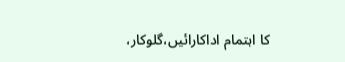کا اہتمام اداکارائیں،گلوکار،